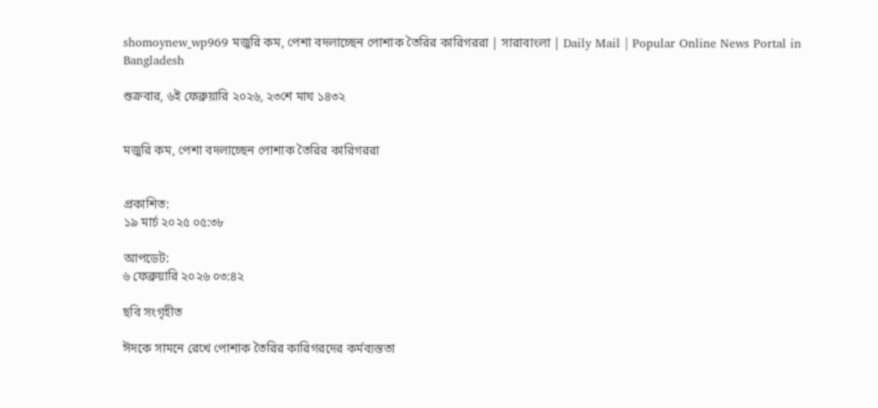shomoynew_wp969 মজুরি কম, পেশা বদলাচ্ছেন পোশাক তৈরির কারিগররা | সারাবাংলা | Daily Mail | Popular Online News Portal in Bangladesh

শুক্রবার, ৬ই ফেব্রুয়ারি ২০২৬, ২৩শে মাঘ ১৪৩২


মজুরি কম, পেশা বদলাচ্ছেন পোশাক তৈরির কারিগররা


প্রকাশিত:
১৯ মার্চ ২০২৫ ০৫:৩৮

আপডেট:
৬ ফেব্রুয়ারি ২০২৬ ০৩:৪২

ছবি সংগৃহীত

ঈদকে সামনে রেখে পোশাক তৈরির কারিগরদের কর্মব্যস্ততা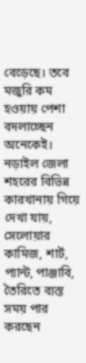বেড়েছে। তবে মজুরি কম হওয়ায় পেশা বদলাচ্ছেন অনেকেই। নড়াইল জেলা শহরের বিভিন্ন কারখানায় গিয়ে দেখা যায়, সেলোয়ার কামিজ, শার্ট, প্যান্ট, পাঞ্জাবি, তৈরিতে ব্যস্ত সময় পার করছেন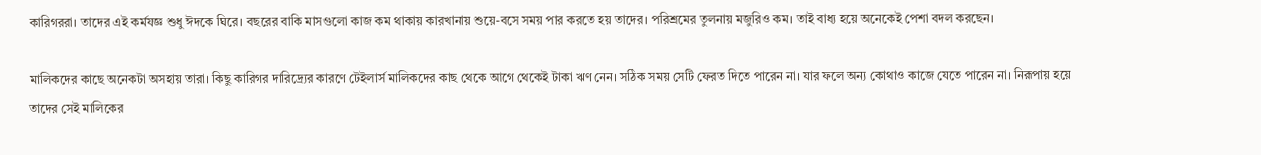কারিগররা। তাদের এই কর্মযজ্ঞ শুধু ঈদকে ঘিরে। বছরের বাকি মাসগুলো কাজ কম থাকায় কারখানায় শুয়ে-বসে সময় পার করতে হয় তাদের। পরিশ্রমের তুলনায় মজুরিও কম। তাই বাধ্য হয়ে অনেকেই পেশা বদল করছেন।

মালিকদের কাছে অনেকটা অসহায় তারা। কিছু কারিগর দারিদ্র্যের কারণে টেইলার্স মালিকদের কাছ থেকে আগে থেকেই টাকা ঋণ নেন। সঠিক সময় সেটি ফেরত দিতে পারেন না। যার ফলে অন্য কোথাও কাজে যেতে পারেন না। নিরূপায় হয়ে তাদের সেই মালিকের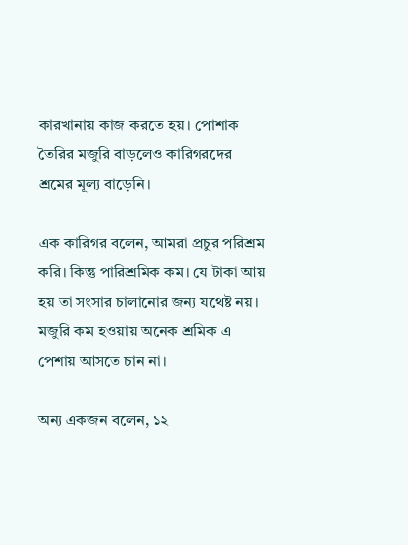কারখানায় কাজ করতে হয়। পোশাক তৈরির মজুরি বাড়লেও কারিগরদের শ্রমের মূল্য বাড়েনি।

এক কারিগর বলেন, আমরা প্রচুর পরিশ্রম করি। কিন্তু পারিশ্রমিক কম। যে টাকা আয় হয় তা সংসার চালানোর জন্য যথেষ্ট নয়। মজুরি কম হওয়ায় অনেক শ্রমিক এ পেশায় আসতে চান না।

অন্য একজন বলেন, ১২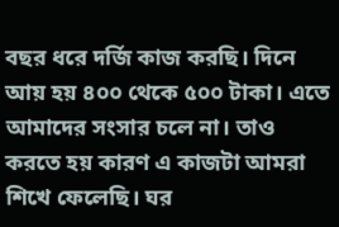বছর ধরে দর্জি কাজ করছি। দিনে আয় হয় ৪০০ থেকে ৫০০ টাকা। এতে আমাদের সংসার চলে না। তাও করতে হয় কারণ এ কাজটা আমরা শিখে ফেলেছি। ঘর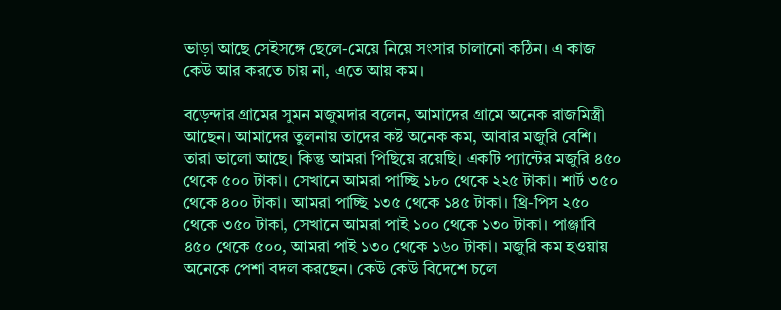ভাড়া আছে সেইসঙ্গে ছেলে-মেয়ে নিয়ে সংসার চালানো কঠিন। এ কাজ কেউ আর করতে চায় না, এতে আয় কম।

বড়েন্দার গ্রামের সুমন মজুমদার বলেন, আমাদের গ্রামে অনেক রাজমিস্ত্রী আছেন। আমাদের তুলনায় তাদের কষ্ট অনেক কম, আবার মজুরি বেশি। তারা ভালো আছে। কিন্তু আমরা পিছিয়ে রয়েছি। একটি প্যান্টের মজুরি ৪৫০ থেকে ৫০০ টাকা। সেখানে আমরা পাচ্ছি ১৮০ থেকে ২২৫ টাকা। শার্ট ৩৫০ থেকে ৪০০ টাকা। আমরা পাচ্ছি ১৩৫ থেকে ১৪৫ টাকা। থ্রি-পিস ২৫০ থেকে ৩৫০ টাকা, সেখানে আমরা পাই ১০০ থেকে ১৩০ টাকা। পাঞ্জাবি ৪৫০ থেকে ৫০০, আমরা পাই ১৩০ থেকে ১৬০ টাকা। মজুরি কম হওয়ায় অনেকে পেশা বদল করছেন। কেউ কেউ বিদেশে চলে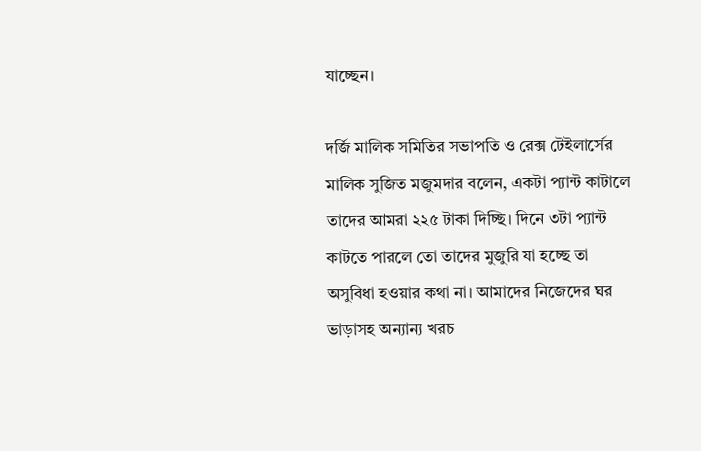যাচ্ছেন।

দর্জি মালিক সমিতির সভাপতি ও রেক্স টেইলার্সের মালিক সুজিত মজুমদার বলেন, একটা প্যান্ট কাটালে তাদের আমরা ২২৫ টাকা দিচ্ছি। দিনে ৩টা প্যান্ট কাটতে পারলে তো তাদের মুজুরি যা হচ্ছে তা অসুবিধা হওয়ার কথা না। আমাদের নিজেদের ঘর ভাড়াসহ অন্যান্য খরচ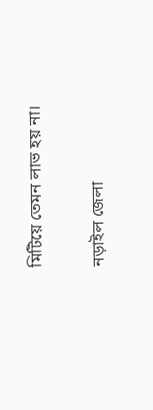মিটিয়ে তেমন লাভ হয় না।

নড়াইল জেলা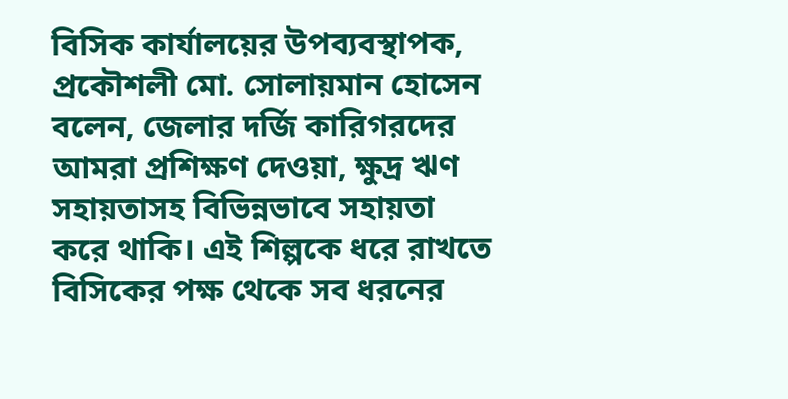বিসিক কার্যালয়ের উপব্যবস্থাপক, প্রকৌশলী মো. সোলায়মান হোসেন বলেন, জেলার দর্জি কারিগরদের আমরা প্রশিক্ষণ দেওয়া, ক্ষুদ্র ঋণ সহায়তাসহ বিভিন্নভাবে সহায়তা করে থাকি। এই শিল্পকে ধরে রাখতে বিসিকের পক্ষ থেকে সব ধরনের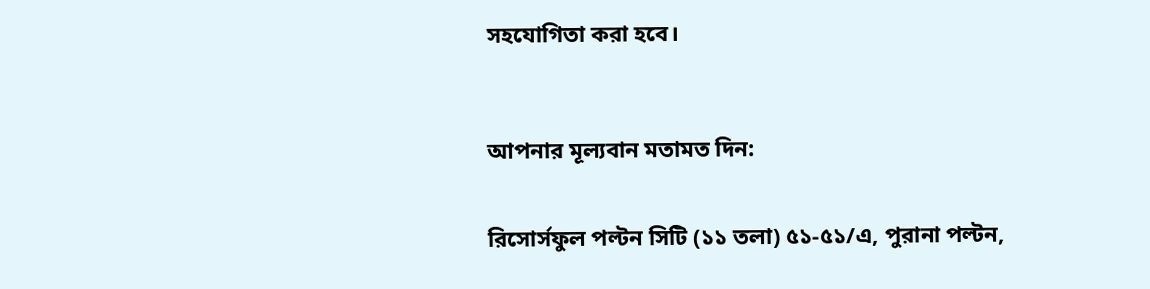সহযোগিতা করা হবে।



আপনার মূল্যবান মতামত দিন:


রিসোর্সফুল পল্টন সিটি (১১ তলা) ৫১-৫১/এ, পুরানা পল্টন,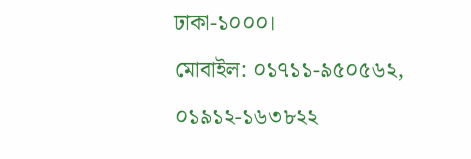ঢাকা-১০০০।
মোবাইল: ০১৭১১-৯৫০৫৬২, ০১৯১২-১৬৩৮২২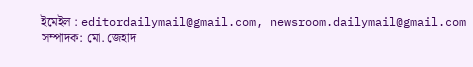ইমেইল : editordailymail@gmail.com, newsroom.dailymail@gmail.com
সম্পাদক: মো. জেহাদ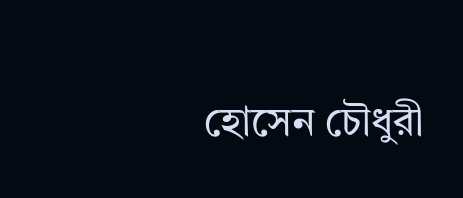হোসেন চৌধুরী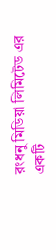রংধনু মিডিয়া লিমিটেড এর একটি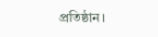প্রতিষ্ঠান।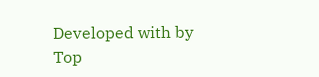Developed with by
Top